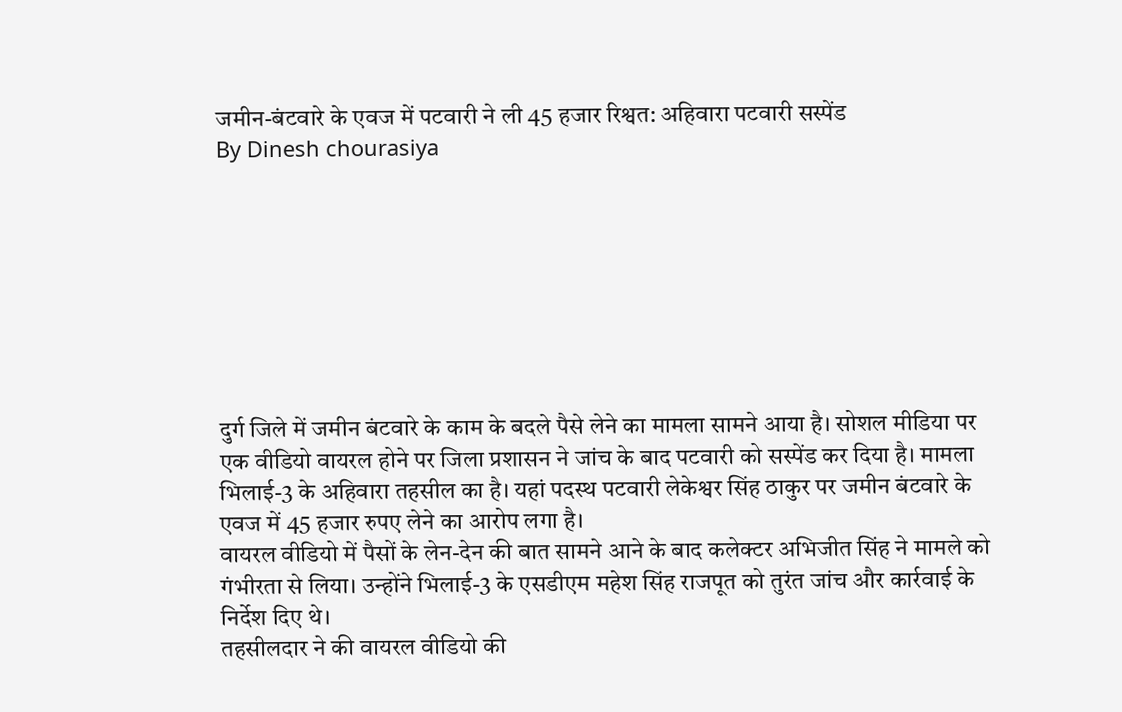जमीन-बंटवारे के एवज में पटवारी ने ली 45 हजार रिश्वत: अहिवारा पटवारी सस्पेंड
By Dinesh chourasiya








दुर्ग जिले में जमीन बंटवारे के काम के बदले पैसे लेने का मामला सामने आया है। सोशल मीडिया पर एक वीडियो वायरल होने पर जिला प्रशासन ने जांच के बाद पटवारी को सस्पेंड कर दिया है। मामला भिलाई-3 के अहिवारा तहसील का है। यहां पदस्थ पटवारी लेकेश्वर सिंह ठाकुर पर जमीन बंटवारे के एवज में 45 हजार रुपए लेने का आरोप लगा है।
वायरल वीडियो में पैसों के लेन-देन की बात सामने आने के बाद कलेक्टर अभिजीत सिंह ने मामले को गंभीरता से लिया। उन्होंने भिलाई-3 के एसडीएम महेश सिंह राजपूत को तुरंत जांच और कार्रवाई के निर्देश दिए थे।
तहसीलदार ने की वायरल वीडियो की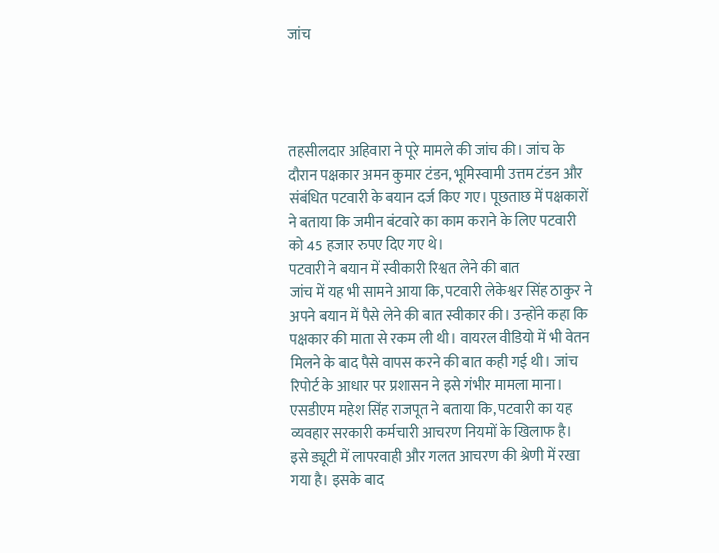जांच




तहसीलदार अहिवारा ने पूरे मामले की जांच की। जांच के दौरान पक्षकार अमन कुमार टंडन, भूमिस्वामी उत्तम टंडन और संबंधित पटवारी के बयान दर्ज किए गए। पूछताछ में पक्षकारों ने बताया कि जमीन बंटवारे का काम कराने के लिए पटवारी को 45 हजार रुपए दिए गए थे।
पटवारी ने बयान में स्वीकारी रिश्वत लेने की बात
जांच में यह भी सामने आया कि, पटवारी लेकेश्वर सिंह ठाकुर ने अपने बयान में पैसे लेने की बात स्वीकार की। उन्होंने कहा कि पक्षकार की माता से रकम ली थी। वायरल वीडियो में भी वेतन मिलने के बाद पैसे वापस करने की बात कही गई थी। जांच रिपोर्ट के आधार पर प्रशासन ने इसे गंभीर मामला माना।
एसडीएम महेश सिंह राजपूत ने बताया कि, पटवारी का यह व्यवहार सरकारी कर्मचारी आचरण नियमों के खिलाफ है। इसे ड्यूटी में लापरवाही और गलत आचरण की श्रेणी में रखा गया है। इसके बाद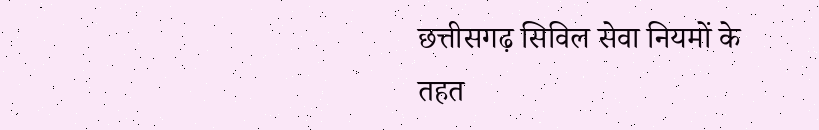छत्तीसगढ़ सिविल सेवा नियमों के तहत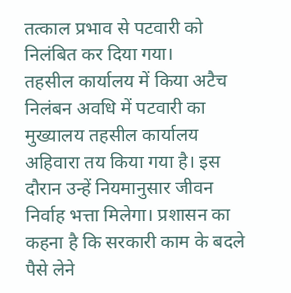तत्काल प्रभाव से पटवारी को निलंबित कर दिया गया।
तहसील कार्यालय में किया अटैच
निलंबन अवधि में पटवारी का मुख्यालय तहसील कार्यालय अहिवारा तय किया गया है। इस दौरान उन्हें नियमानुसार जीवन निर्वाह भत्ता मिलेगा। प्रशासन का कहना है कि सरकारी काम के बदले पैसे लेने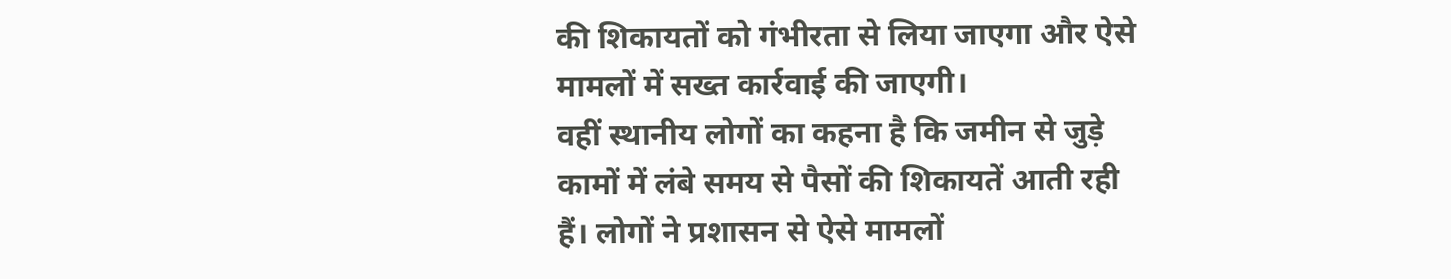की शिकायतों को गंभीरता से लिया जाएगा और ऐसे मामलों में सख्त कार्रवाई की जाएगी।
वहीं स्थानीय लोगों का कहना है कि जमीन से जुड़े कामों में लंबे समय से पैसों की शिकायतें आती रही हैं। लोगों ने प्रशासन से ऐसे मामलों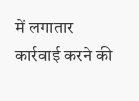में लगातार कार्रवाई करने की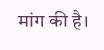मांग की है।